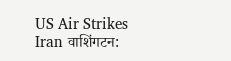US Air Strikes Iran वाशिंगटन: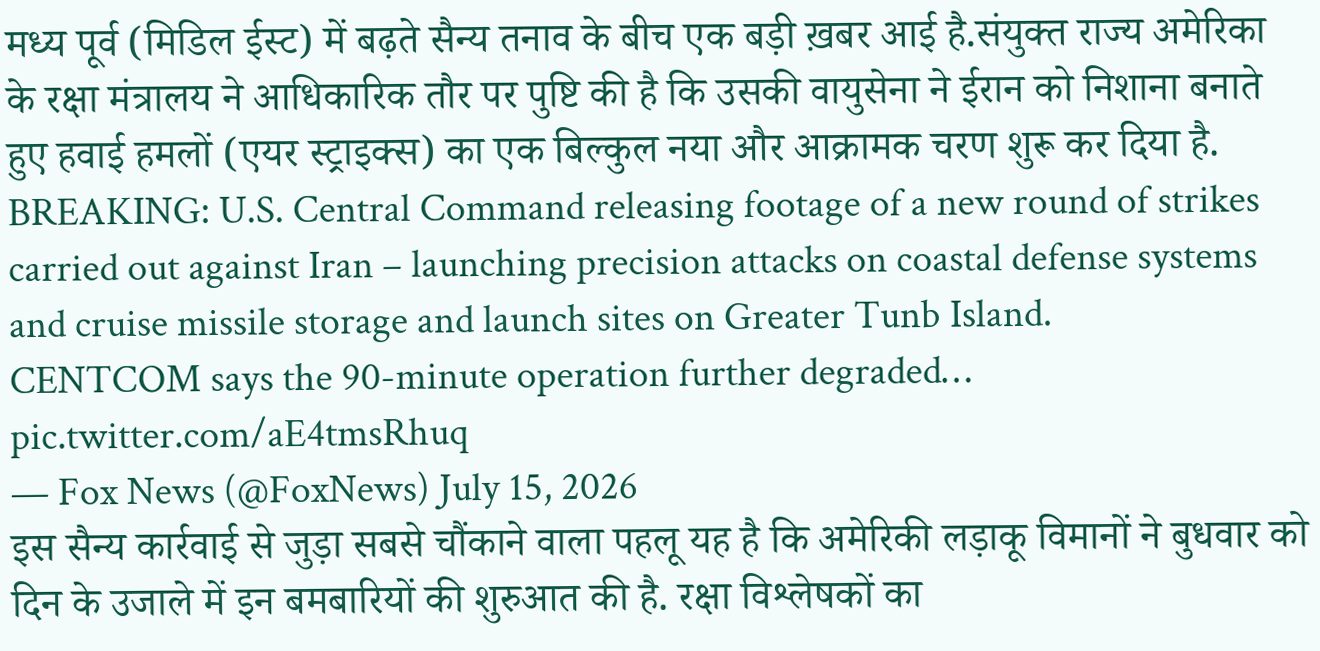मध्य पूर्व (मिडिल ईस्ट) में बढ़ते सैन्य तनाव के बीच एक बड़ी ख़बर आई है.संयुक्त राज्य अमेरिका के रक्षा मंत्रालय ने आधिकारिक तौर पर पुष्टि की है कि उसकी वायुसेना ने ईरान को निशाना बनाते हुए हवाई हमलों (एयर स्ट्राइक्स) का एक बिल्कुल नया और आक्रामक चरण शुरू कर दिया है.
BREAKING: U.S. Central Command releasing footage of a new round of strikes carried out against Iran – launching precision attacks on coastal defense systems and cruise missile storage and launch sites on Greater Tunb Island.
CENTCOM says the 90-minute operation further degraded… pic.twitter.com/aE4tmsRhuq
— Fox News (@FoxNews) July 15, 2026
इस सैन्य कार्रवाई से जुड़ा सबसे चौंकाने वाला पहलू यह है कि अमेरिकी लड़ाकू विमानों ने बुधवार को दिन के उजाले में इन बमबारियों की शुरुआत की है. रक्षा विश्लेषकों का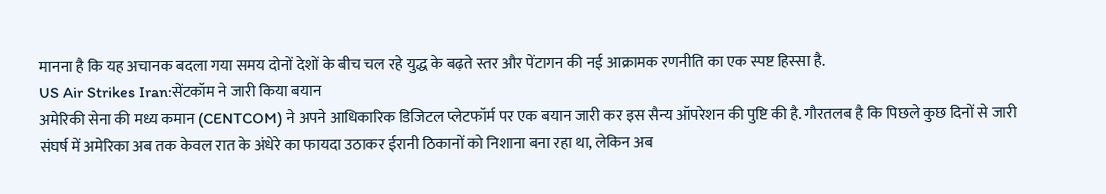मानना है कि यह अचानक बदला गया समय दोनों देशों के बीच चल रहे युद्ध के बढ़ते स्तर और पेंटागन की नई आक्रामक रणनीति का एक स्पष्ट हिस्सा है.
US Air Strikes Iran:सेंटकॉम ने जारी किया बयान
अमेरिकी सेना की मध्य कमान (CENTCOM) ने अपने आधिकारिक डिजिटल प्लेटफॉर्म पर एक बयान जारी कर इस सैन्य ऑपरेशन की पुष्टि की है. गौरतलब है कि पिछले कुछ दिनों से जारी संघर्ष में अमेरिका अब तक केवल रात के अंधेरे का फायदा उठाकर ईरानी ठिकानों को निशाना बना रहा था, लेकिन अब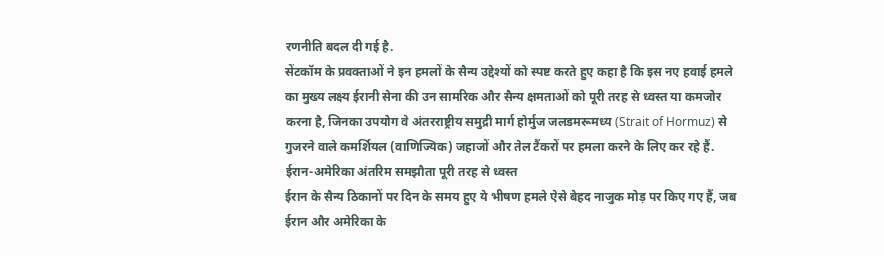रणनीति बदल दी गई है.
सेंटकॉम के प्रवक्ताओं ने इन हमलों के सैन्य उद्देश्यों को स्पष्ट करते हुए कहा है कि इस नए हवाई हमले का मुख्य लक्ष्य ईरानी सेना की उन सामरिक और सैन्य क्षमताओं को पूरी तरह से ध्वस्त या कमजोर करना है, जिनका उपयोग वे अंतरराष्ट्रीय समुद्री मार्ग होर्मुज जलडमरूमध्य (Strait of Hormuz) से गुजरने वाले कमर्शियल (वाणिज्यिक) जहाजों और तेल टैंकरों पर हमला करने के लिए कर रहे हैं.
ईरान-अमेरिका अंतरिम समझौता पूरी तरह से ध्वस्त
ईरान के सैन्य ठिकानों पर दिन के समय हुए ये भीषण हमले ऐसे बेहद नाजुक मोड़ पर किए गए हैं, जब ईरान और अमेरिका के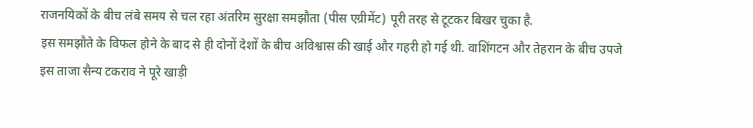राजनयिकों के बीच लंबे समय से चल रहा अंतरिम सुरक्षा समझौता (पीस एग्रीमेंट) पूरी तरह से टूटकर बिखर चुका है.
इस समझौते के विफल होने के बाद से ही दोनों देशों के बीच अविश्वास की खाई और गहरी हो गई थी. वाशिंगटन और तेहरान के बीच उपजे इस ताजा सैन्य टकराव ने पूरे खाड़ी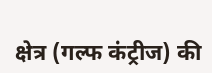क्षेत्र (गल्फ कंट्रीज) की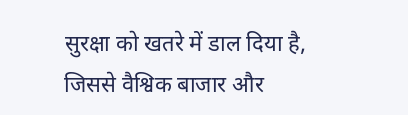सुरक्षा को खतरे में डाल दिया है, जिससे वैश्विक बाजार और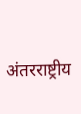अंतरराष्ट्रीय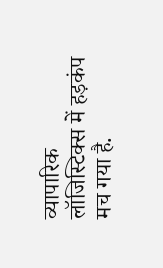व्यापारिक लॉजिस्टिक्स में हड़कंप मच गया है.